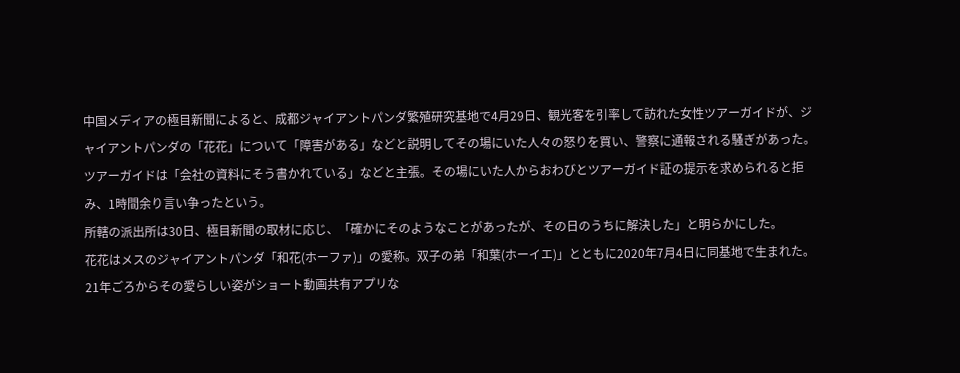中国メディアの極目新聞によると、成都ジャイアントパンダ繁殖研究基地で4月29日、観光客を引率して訪れた女性ツアーガイドが、ジャイアントパンダの「花花」について「障害がある」などと説明してその場にいた人々の怒りを買い、警察に通報される騒ぎがあった。
ツアーガイドは「会社の資料にそう書かれている」などと主張。その場にいた人からおわびとツアーガイド証の提示を求められると拒み、1時間余り言い争ったという。
所轄の派出所は30日、極目新聞の取材に応じ、「確かにそのようなことがあったが、その日のうちに解決した」と明らかにした。
花花はメスのジャイアントパンダ「和花(ホーファ)」の愛称。双子の弟「和葉(ホーイエ)」とともに2020年7月4日に同基地で生まれた。21年ごろからその愛らしい姿がショート動画共有アプリな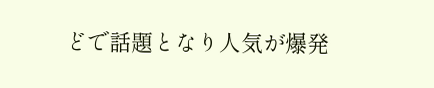どで話題となり人気が爆発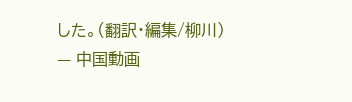した。(翻訳・編集/柳川)
— 中国動画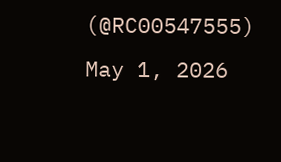(@RC00547555) May 1, 2026